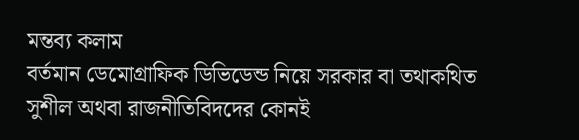মন্তব্য কলাম
বর্তমান ডেমোগ্রাফিক ডিভিডেন্ড নিয়ে সরকার বা তথাকথিত সুশীল অথবা রাজনীতিবিদদের কোনই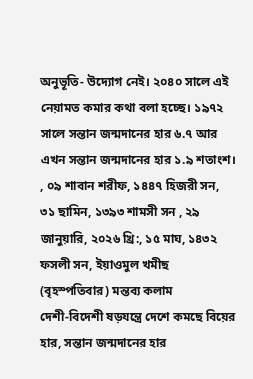অনুভূতি- উদ্যোগ নেই। ২০৪০ সালে এই নেয়ামত কমার কথা বলা হচ্ছে। ১৯৭২ সালে সন্তান জন্মদানের হার ৬.৭ আর এখন সন্তান জন্মদানের হার ১.৯ শতাংশ।
, ০৯ শাবান শরীফ, ১৪৪৭ হিজরী সন, ৩১ ছামিন, ১৩৯৩ শামসী সন , ২৯ জানুয়ারি, ২০২৬ খ্রি:, ১৫ মাঘ, ১৪৩২ ফসলী সন, ইয়াওমুল খমীছ (বৃহস্পতিবার) মন্তব্য কলাম
দেশী-বিদেশী ষড়যন্ত্রে দেশে কমছে বিয়ের হার, সন্তান জন্মদানের হার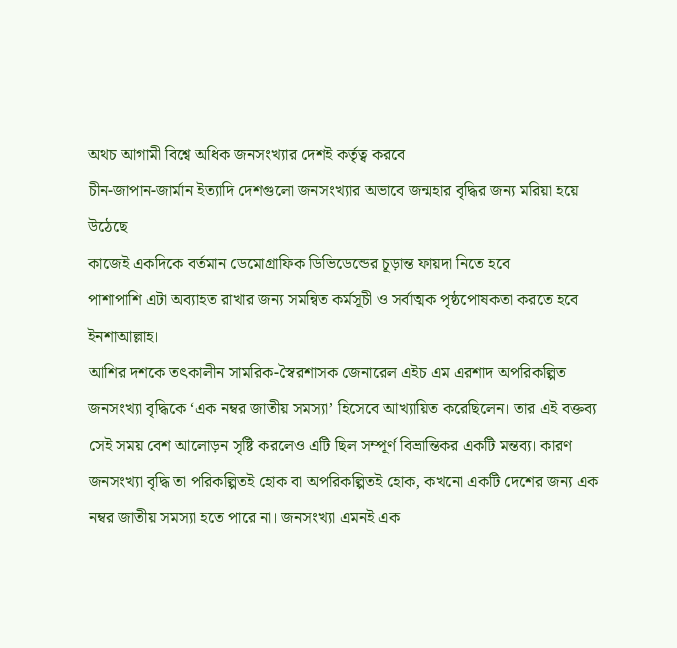অথচ আগামী বিশ্বে অধিক জনসংখ্যার দেশই কর্তৃত্ব করবে
চীন-জাপান-জার্মান ইত্যাদি দেশগুলো জনসংখ্যার অভাবে জন্মহার বৃদ্ধির জন্য মরিয়া হয়ে উঠেছে
কাজেই একদিকে বর্তমান ডেমোগ্রাফিক ডিভিডেন্ডের চূড়ান্ত ফায়দা নিতে হবে
পাশাপাশি এটা অব্যাহত রাখার জন্য সমন্বিত কর্মসূচী ও সর্বাত্মক পৃষ্ঠপোষকতা করতে হবে ইনশাআল্লাহ।
আশির দশকে তৎকালীন সামরিক-স্বৈরশাসক জেনারেল এইচ এম এরশাদ অপরিকল্পিত জনসংখ্যা বৃদ্ধিকে ‘এক নম্বর জাতীয় সমস্যা’ হিসেবে আখ্যায়িত করেছিলেন। তার এই বক্তব্য সেই সময় বেশ আলোড়ন সৃষ্টি করলেও এটি ছিল সম্পূর্ণ বিভ্রান্তিকর একটি মন্তব্য। কারণ জনসংখ্যা বৃদ্ধি তা পরিকল্পিতই হোক বা অপরিকল্পিতই হোক, কখনো একটি দেশের জন্য এক নম্বর জাতীয় সমস্যা হতে পারে না। জনসংখ্যা এমনই এক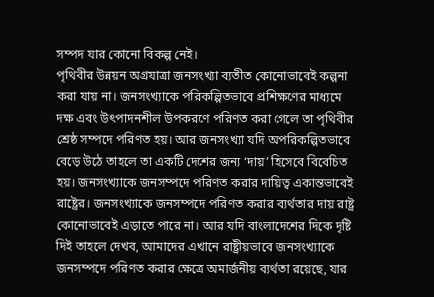সম্পদ যার কোনো বিকল্প নেই।
পৃথিবীর উন্নয়ন অগ্রযাত্রা জনসংখ্যা ব্যতীত কোনোভাবেই কল্পনা করা যায় না। জনসংখ্যাকে পরিকল্পিতভাবে প্রশিক্ষণের মাধ্যমে দক্ষ এবং উৎপাদনশীল উপকরণে পরিণত করা গেলে তা পৃথিবীর শ্রেষ্ঠ সম্পদে পরিণত হয়। আর জনসংখ্যা যদি অপরিকল্পিতভাবে বেড়ে উঠে তাহলে তা একটি দেশের জন্য ‘দায়’ হিসেবে বিবেচিত হয়। জনসংখ্যাকে জনসম্পদে পরিণত করার দায়িত্ব একান্তভাবেই রাষ্ট্রের। জনসংখ্যাকে জনসম্পদে পরিণত করার ব্যর্থতার দায় রাষ্ট্র কোনোভাবেই এড়াতে পারে না। আর যদি বাংলাদেশের দিকে দৃষ্টি দিই তাহলে দেখব, আমাদের এখানে রাষ্ট্রীয়ভাবে জনসংখ্যাকে জনসম্পদে পরিণত করার ক্ষেত্রে অমার্জনীয় ব্যর্থতা রয়েছে, যার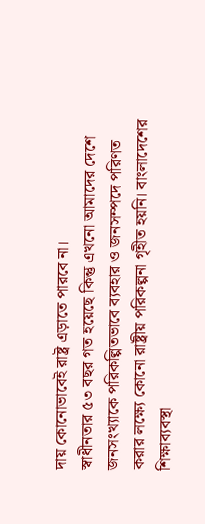দায় কোনোভাবেই রাষ্ট্র এড়াতে পারবে না।
স্বাধীনতার ৫৩ বছর গত হয়েছে কিন্তু এখনো আমাদের দেশে জনসংখ্যাকে পরিকল্পিতভাবে ব্যবহার ও জনসম্পদে পরিণত করার লক্ষ্যে কোনো রাষ্ট্রীয় পরিকল্পনা গৃহীত হয়নি। বাংলাদেশের শিক্ষাব্যবস্থা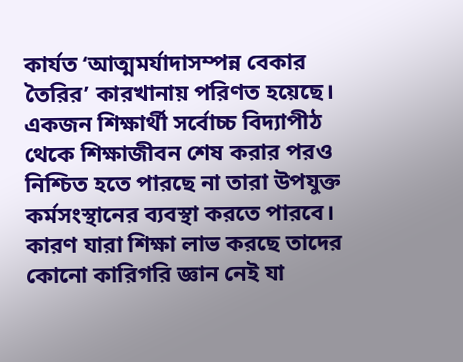কার্যত ‘আত্মমর্যাদাসম্পন্ন বেকার তৈরির’ কারখানায় পরিণত হয়েছে। একজন শিক্ষার্থী সর্বোচ্চ বিদ্যাপীঠ থেকে শিক্ষাজীবন শেষ করার পরও নিশ্চিত হতে পারছে না তারা উপযুক্ত কর্মসংস্থানের ব্যবস্থা করতে পারবে। কারণ যারা শিক্ষা লাভ করছে তাদের কোনো কারিগরি জ্ঞান নেই যা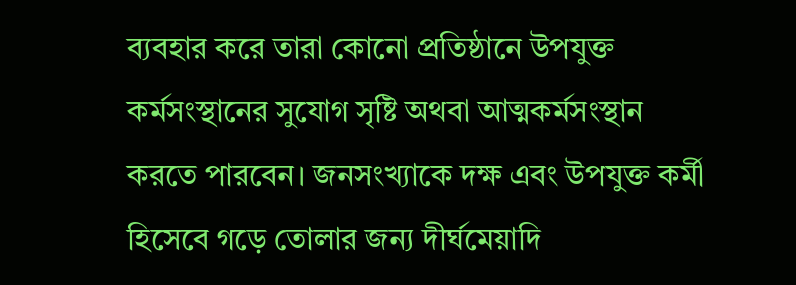ব্যবহার করে তারা কোনো প্রতিষ্ঠানে উপযুক্ত কর্মসংস্থানের সুযোগ সৃষ্টি অথবা আত্মকর্মসংস্থান করতে পারবেন। জনসংখ্যাকে দক্ষ এবং উপযুক্ত কর্মী হিসেবে গড়ে তোলার জন্য দীর্ঘমেয়াদি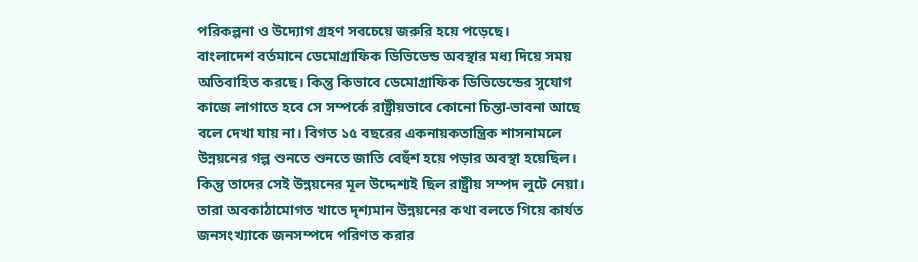পরিকল্পনা ও উদ্যোগ গ্রহণ সবচেয়ে জরুরি হয়ে পড়েছে।
বাংলাদেশ বর্তমানে ডেমোগ্রাফিক ডিভিডেন্ড অবস্থার মধ্য দিয়ে সময় অতিবাহিত করছে। কিন্তু কিভাবে ডেমোগ্রাফিক ডিভিডেন্ডের সুযোগ কাজে লাগাতে হবে সে সম্পর্কে রাষ্ট্রীয়ভাবে কোনো চিন্তা-ভাবনা আছে বলে দেখা যায় না। বিগত ১৫ বছরের একনায়কতান্ত্রিক শাসনামলে উন্নয়নের গল্প শুনতে শুনতে জাতি বেহুঁশ হয়ে পড়ার অবস্থা হয়েছিল। কিন্তু তাদের সেই উন্নয়নের মূল উদ্দেশ্যই ছিল রাষ্ট্রীয় সম্পদ লুটে নেয়া। তারা অবকাঠামোগত খাতে দৃশ্যমান উন্নয়নের কথা বলতে গিয়ে কার্যত জনসংখ্যাকে জনসম্পদে পরিণত করার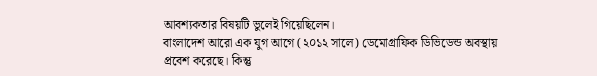আবশ্যকতার বিষয়টি ভুলেই গিয়েছিলেন।
বাংলাদেশ আরো এক যুগ আগে (২০১২ সালে) ডেমোগ্রাফিক ডিভিডেন্ড অবস্থায় প্রবেশ করেছে। কিন্তু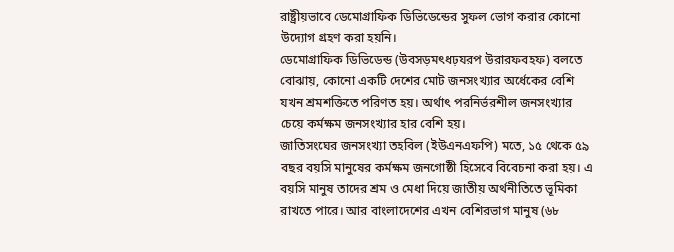রাষ্ট্রীয়ভাবে ডেমোগ্রাফিক ডিভিডেন্ডের সুফল ভোগ করার কোনো উদ্যোগ গ্রহণ করা হয়নি।
ডেমোগ্রাফিক ডিভিডেন্ড (উবসড়মৎধঢ়যরপ উরারফবহফ) বলতে বোঝায়, কোনো একটি দেশের মোট জনসংখ্যার অর্ধেকের বেশি যখন শ্রমশক্তিতে পরিণত হয়। অর্থাৎ পরনির্ভরশীল জনসংখ্যার চেয়ে কর্মক্ষম জনসংখ্যার হার বেশি হয়।
জাতিসংঘের জনসংখ্যা তহবিল (ইউএনএফপি) মতে, ১৫ থেকে ৫৯ বছর বয়সি মানুষের কর্মক্ষম জনগোষ্ঠী হিসেবে বিবেচনা করা হয়। এ বয়সি মানুষ তাদের শ্রম ও মেধা দিয়ে জাতীয় অর্থনীতিতে ভূমিকা রাখতে পারে। আর বাংলাদেশের এখন বেশিরভাগ মানুষ (৬৮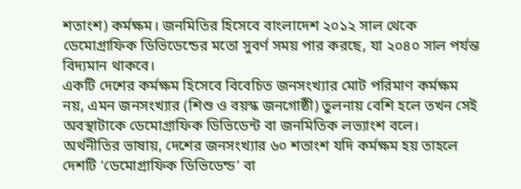শতাংশ) কর্মক্ষম। জনমিতির হিসেবে বাংলাদেশ ২০১২ সাল থেকে ডেমোগ্রাফিক ডিভিডেন্ডের মতো সুবর্ণ সময় পার করছে, যা ২০৪০ সাল পর্যন্ত বিদ্যমান থাকবে।
একটি দেশের কর্মক্ষম হিসেবে বিবেচিত জনসংখ্যার মোট পরিমাণ কর্মক্ষম নয়, এমন জনসংখ্যার (শিশু ও বয়স্ক জনগোষ্ঠী) তুলনায় বেশি হলে তখন সেই অবস্থাটাকে ডেমোগ্রাফিক ডিভিডেন্ট বা জনমিতিক লভ্যাংশ বলে।
অর্থনীতির ভাষায়, দেশের জনসংখ্যার ৬০ শতাংশ যদি কর্মক্ষম হয় তাহলে দেশটি ‘ডেমোগ্রাফিক ডিভিডেন্ড’ বা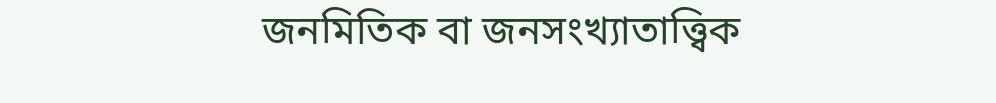জনমিতিক বা জনসংখ্যাতাত্ত্বিক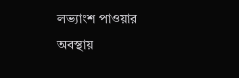লভ্যাংশ পাওয়ার অবস্থায়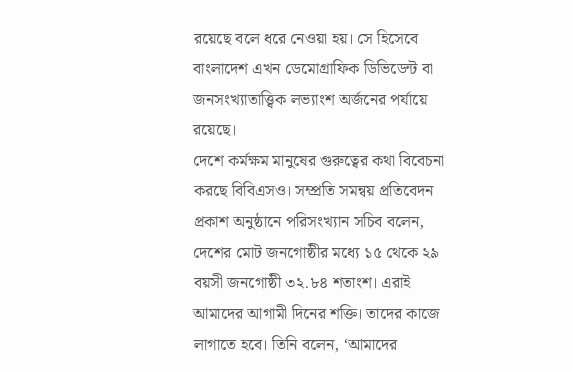রয়েছে বলে ধরে নেওয়া হয়। সে হিসেবে বাংলাদেশ এখন ডেমোগ্রাফিক ডিভিডেন্ট বা জনসংখ্যাতাত্ত্বিক লভ্যাংশ অর্জনের পর্যায়ে রয়েছে।
দেশে কর্মক্ষম মানুষের গুরুত্বের কথা বিবেচনা করছে বিবিএসও। সম্প্রতি সমন্বয় প্রতিবেদন প্রকাশ অনুষ্ঠানে পরিসংখ্যান সচিব বলেন, দেশের মোট জনগোষ্ঠীর মধ্যে ১৫ থেকে ২৯ বয়সী জনগোষ্ঠী ৩২.৮৪ শতাংশ। এরাই আমাদের আগামী দিনের শক্তি। তাদের কাজে লাগাতে হবে। তিনি বলেন, ‘আমাদের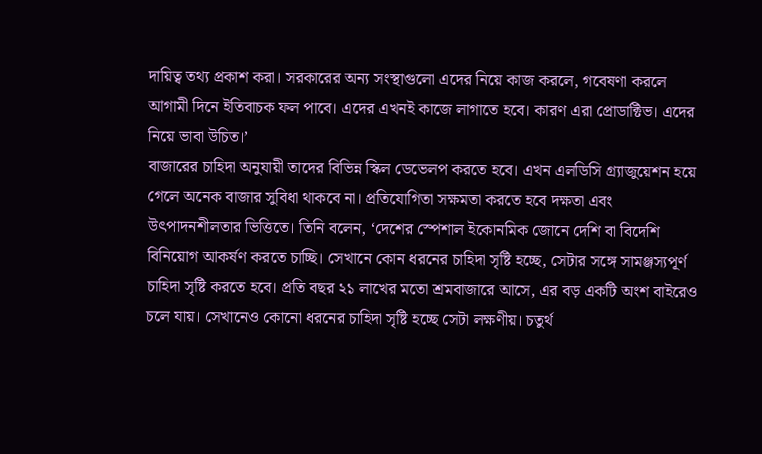দায়িত্ব তথ্য প্রকাশ করা। সরকারের অন্য সংস্থাগুলো এদের নিয়ে কাজ করলে, গবেষণা করলে আগামী দিনে ইতিবাচক ফল পাবে। এদের এখনই কাজে লাগাতে হবে। কারণ এরা প্রোডাক্টিভ। এদের নিয়ে ভাবা উচিত।’
বাজারের চাহিদা অনুযায়ী তাদের বিভিন্ন স্কিল ডেভেলপ করতে হবে। এখন এলডিসি গ্র্যাজুয়েশন হয়ে গেলে অনেক বাজার সুবিধা থাকবে না। প্রতিযোগিতা সক্ষমতা করতে হবে দক্ষতা এবং উৎপাদনশীলতার ভিত্তিতে। তিনি বলেন, ‘দেশের স্পেশাল ইকোনমিক জোনে দেশি বা বিদেশি বিনিয়োগ আকর্ষণ করতে চাচ্ছি। সেখানে কোন ধরনের চাহিদা সৃষ্টি হচ্ছে, সেটার সঙ্গে সামঞ্জস্যপূর্ণ চাহিদা সৃষ্টি করতে হবে। প্রতি বছর ২১ লাখের মতো শ্রমবাজারে আসে, এর বড় একটি অংশ বাইরেও চলে যায়। সেখানেও কোনো ধরনের চাহিদা সৃষ্টি হচ্ছে সেটা লক্ষণীয়। চতুর্থ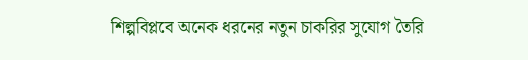শিল্পবিপ্লবে অনেক ধরনের নতুন চাকরির সুযোগ তৈরি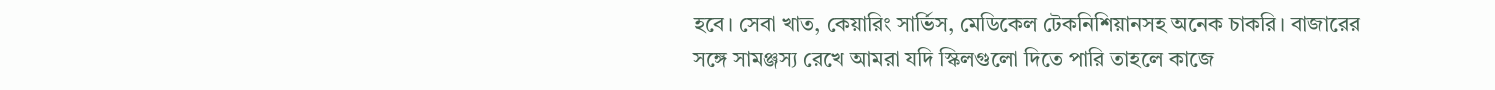হবে। সেবা খাত, কেয়ারিং সার্ভিস, মেডিকেল টেকনিশিয়ানসহ অনেক চাকরি। বাজারের সঙ্গে সামঞ্জস্য রেখে আমরা যদি স্কিলগুলো দিতে পারি তাহলে কাজে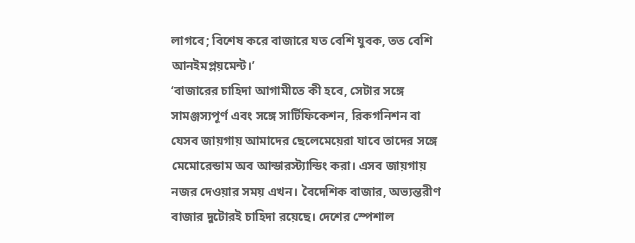লাগবে; বিশেষ করে বাজারে যত বেশি যুবক, তত বেশি আনইমপ্লয়মেন্ট।’
‘বাজারের চাহিদা আগামীতে কী হবে, সেটার সঙ্গে সামঞ্জস্যপূর্ণ এবং সঙ্গে সার্টিফিকেশন, রিকগনিশন বা যেসব জায়গায় আমাদের ছেলেমেয়েরা যাবে তাদের সঙ্গে মেমোরেন্ডাম অব আন্ডারস্ট্যান্ডিং করা। এসব জায়গায় নজর দেওয়ার সময় এখন। বৈদেশিক বাজার, অভ্যন্তরীণ বাজার দুটোরই চাহিদা রয়েছে। দেশের স্পেশাল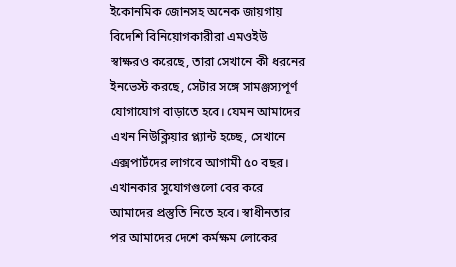ইকোনমিক জোনসহ অনেক জায়গায় বিদেশি বিনিয়োগকারীরা এমওইউ স্বাক্ষরও করেছে, তারা সেখানে কী ধরনের ইনভেস্ট করছে, সেটার সঙ্গে সামঞ্জস্যপূর্ণ যোগাযোগ বাড়াতে হবে। যেমন আমাদের এখন নিউক্লিয়ার প্ল্যান্ট হচ্ছে, সেখানে এক্সপার্টদের লাগবে আগামী ৫০ বছর। এখানকার সুযোগগুলো বের করে আমাদের প্রস্তুতি নিতে হবে। স্বাধীনতার পর আমাদের দেশে কর্মক্ষম লোকের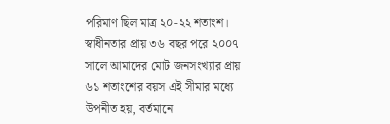পরিমাণ ছিল মাত্র ২০-২২ শতাংশ। স্বাধীনতার প্রায় ৩৬ বছর পরে ২০০৭ সালে আমাদের মোট জনসংখ্যার প্রায় ৬১ শতাংশের বয়স এই সীমার মধ্যে উপনীত হয়, বর্তমানে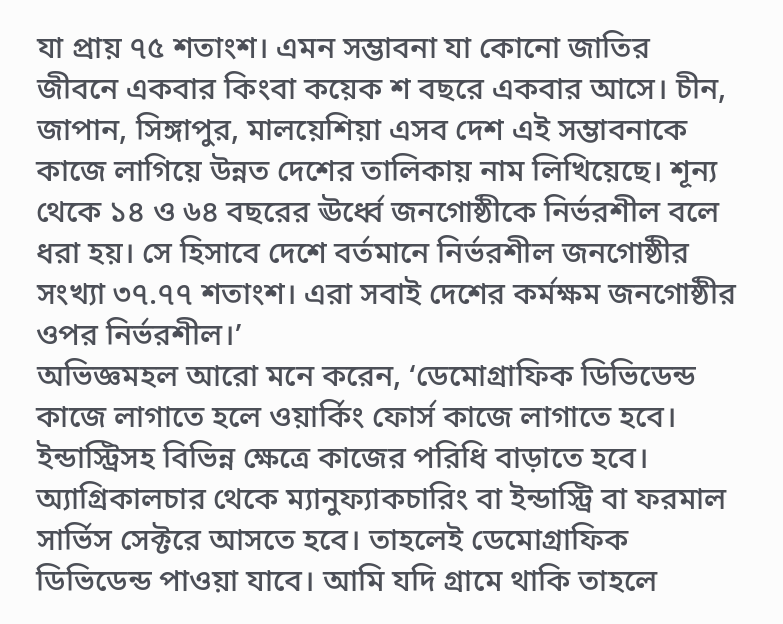যা প্রায় ৭৫ শতাংশ। এমন সম্ভাবনা যা কোনো জাতির জীবনে একবার কিংবা কয়েক শ বছরে একবার আসে। চীন, জাপান, সিঙ্গাপুর, মালয়েশিয়া এসব দেশ এই সম্ভাবনাকে কাজে লাগিয়ে উন্নত দেশের তালিকায় নাম লিখিয়েছে। শূন্য থেকে ১৪ ও ৬৪ বছরের ঊর্ধ্বে জনগোষ্ঠীকে নির্ভরশীল বলে ধরা হয়। সে হিসাবে দেশে বর্তমানে নির্ভরশীল জনগোষ্ঠীর সংখ্যা ৩৭.৭৭ শতাংশ। এরা সবাই দেশের কর্মক্ষম জনগোষ্ঠীর ওপর নির্ভরশীল।’
অভিজ্ঞমহল আরো মনে করেন, ‘ডেমোগ্রাফিক ডিভিডেন্ড কাজে লাগাতে হলে ওয়ার্কিং ফোর্স কাজে লাগাতে হবে। ইন্ডাস্ট্রিসহ বিভিন্ন ক্ষেত্রে কাজের পরিধি বাড়াতে হবে। অ্যাগ্রিকালচার থেকে ম্যানুফ্যাকচারিং বা ইন্ডাস্ট্রি বা ফরমাল সার্ভিস সেক্টরে আসতে হবে। তাহলেই ডেমোগ্রাফিক ডিভিডেন্ড পাওয়া যাবে। আমি যদি গ্রামে থাকি তাহলে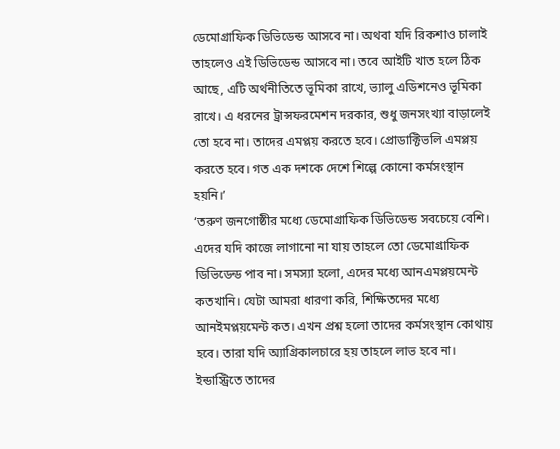ডেমোগ্রাফিক ডিভিডেন্ড আসবে না। অথবা যদি রিকশাও চালাই তাহলেও এই ডিভিডেন্ড আসবে না। তবে আইটি খাত হলে ঠিক আছে, এটি অর্থনীতিতে ভূমিকা রাখে, ভ্যালু এডিশনেও ভূমিকা রাখে। এ ধরনের ট্রান্সফরমেশন দরকার, শুধু জনসংখ্যা বাড়ালেই তো হবে না। তাদের এমপ্লয় করতে হবে। প্রোডাক্টিভলি এমপ্লয় করতে হবে। গত এক দশকে দেশে শিল্পে কোনো কর্মসংস্থান হয়নি।’
‘তরুণ জনগোষ্ঠীর মধ্যে ডেমোগ্রাফিক ডিভিডেন্ড সবচেয়ে বেশি। এদের যদি কাজে লাগানো না যায় তাহলে তো ডেমোগ্রাফিক ডিভিডেন্ড পাব না। সমস্যা হলো, এদের মধ্যে আনএমপ্লয়মেন্ট কতখানি। যেটা আমরা ধারণা করি, শিক্ষিতদের মধ্যে আনইমপ্লয়মেন্ট কত। এখন প্রশ্ন হলো তাদের কর্মসংস্থান কোথায় হবে। তারা যদি অ্যাগ্রিকালচারে হয় তাহলে লাভ হবে না। ইন্ডাস্ট্রিতে তাদের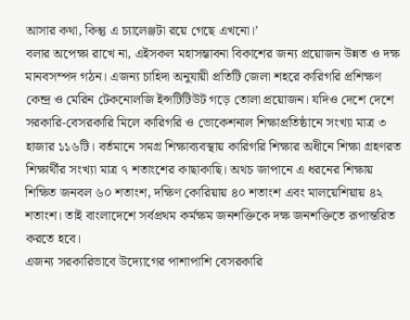আসার কথা, কিন্তু এ চ্যালেঞ্জটা রয়ে গেছে এখনো।’
বলার অপেক্ষা রাখে না, এইসকল মহাসম্ভাবনা বিকাশের জন্য প্রয়োজন উন্নত ও দক্ষ মানবসম্পদ গঠন। এজন্য চাহিদা অনুযায়ী প্রতিটি জেলা শহরে কারিগরি প্রশিক্ষণ কেন্দ্র ও মেরিন টেকনোলজি ইন্সটিটিউট গড়ে তোলা প্রয়োজন। যদিও দেশে দেশে সরকারি-বেসরকারি মিলে কারিগরি ও ভোকেশনাল শিক্ষাপ্রতিষ্ঠানে সংখ্যা মাত্র ৩ হাজার ১১৬টি। বর্তমানে সমগ্র শিক্ষাব্যবস্থায় কারিগরি শিক্ষার অধীনে শিক্ষা গ্রহণরত শিক্ষার্থীর সংখ্যা মাত্র ৭ শতাংশের কাছাকাছি। অথচ জাপানে এ ধরনের শিক্ষায় শিক্ষিত জনবল ৬০ শতাংশ, দক্ষিণ কোরিয়ায় ৪০ শতাংশ এবং মালয়েশিয়ায় ৪২ শতাংশ। তাই বাংলাদেশে সর্বপ্রথম কর্মক্ষম জনশক্তিকে দক্ষ জনশক্তিতে রূপান্তরিত করতে হবে।
এজন্য সরকারিভাবে উদ্যোগের পাশাপাশি বেসরকারি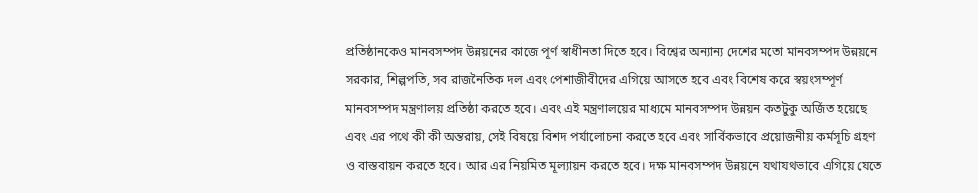প্রতিষ্ঠানকেও মানবসম্পদ উন্নয়নের কাজে পূর্ণ স্বাধীনতা দিতে হবে। বিশ্বের অন্যান্য দেশের মতো মানবসম্পদ উন্নয়নে সরকার, শিল্পপতি, সব রাজনৈতিক দল এবং পেশাজীবীদের এগিয়ে আসতে হবে এবং বিশেষ করে স্বয়ংসম্পূর্ণ মানবসম্পদ মন্ত্রণালয় প্রতিষ্ঠা করতে হবে। এবং এই মন্ত্রণালয়ের মাধ্যমে মানবসম্পদ উন্নয়ন কতটুকু অর্জিত হয়েছে এবং এর পথে কী কী অন্তরায়, সেই বিষয়ে বিশদ পর্যালোচনা করতে হবে এবং সার্বিকভাবে প্রয়োজনীয় কর্মসূচি গ্রহণ ও বাস্তবায়ন করতে হবে। আর এর নিয়মিত মূল্যায়ন করতে হবে। দক্ষ মানবসম্পদ উন্নয়নে যথাযথভাবে এগিয়ে যেতে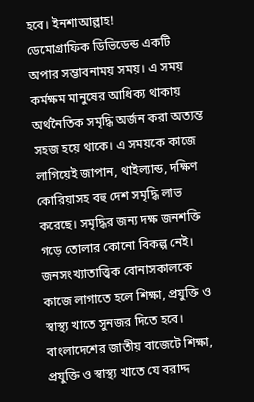হবে। ইনশাআল্লাহ!
ডেমোগ্রাফিক ডিভিডেন্ড একটি অপার সম্ভাবনাময় সময়। এ সময় কর্মক্ষম মানুষের আধিক্য থাকায় অর্থনৈতিক সমৃদ্ধি অর্জন করা অত্যন্ত সহজ হয়ে থাকে। এ সময়কে কাজে লাগিয়েই জাপান, থাইল্যান্ড, দক্ষিণ কোরিয়াসহ বহু দেশ সমৃদ্ধি লাভ করেছে। সমৃদ্ধির জন্য দক্ষ জনশক্তি গড়ে তোলার কোনো বিকল্প নেই। জনসংখ্যাতাত্ত্বিক বোনাসকালকে কাজে লাগাতে হলে শিক্ষা, প্রযুক্তি ও স্বাস্থ্য খাতে সুনজর দিতে হবে। বাংলাদেশের জাতীয় বাজেটে শিক্ষা, প্রযুক্তি ও স্বাস্থ্য খাতে যে বরাদ্দ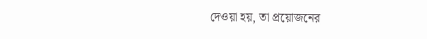দেওয়া হয়, তা প্রয়োজনের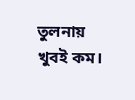তুলনায় খুবই কম।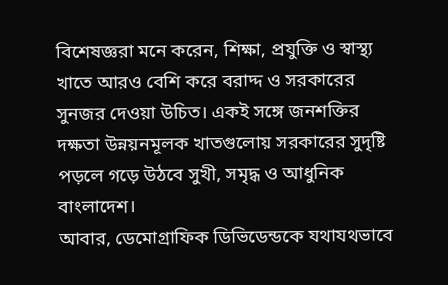বিশেষজ্ঞরা মনে করেন, শিক্ষা, প্রযুক্তি ও স্বাস্থ্য খাতে আরও বেশি করে বরাদ্দ ও সরকারের সুনজর দেওয়া উচিত। একই সঙ্গে জনশক্তির দক্ষতা উন্নয়নমূলক খাতগুলোয় সরকারের সুদৃষ্টি পড়লে গড়ে উঠবে সুখী, সমৃদ্ধ ও আধুনিক বাংলাদেশ।
আবার, ডেমোগ্রাফিক ডিভিডেন্ডকে যথাযথভাবে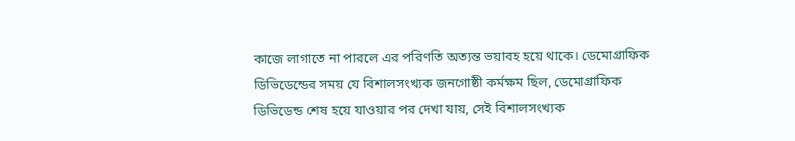কাজে লাগাতে না পারলে এর পরিণতি অত্যন্ত ভয়াবহ হয়ে থাকে। ডেমোগ্রাফিক ডিভিডেন্ডের সময় যে বিশালসংখ্যক জনগোষ্ঠী কর্মক্ষম ছিল, ডেমোগ্রাফিক ডিভিডেন্ড শেষ হয়ে যাওয়ার পর দেখা যায়, সেই বিশালসংখ্যক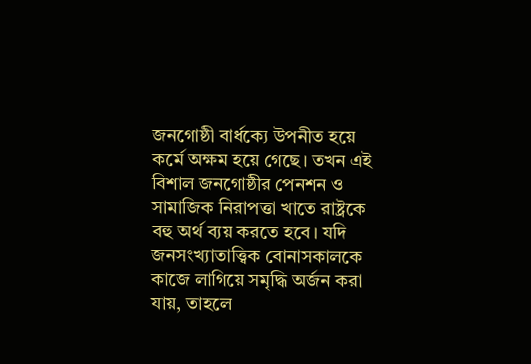জনগোষ্ঠী বার্ধক্যে উপনীত হয়ে কর্মে অক্ষম হয়ে গেছে। তখন এই বিশাল জনগোষ্ঠীর পেনশন ও সামাজিক নিরাপত্তা খাতে রাষ্ট্রকে বহু অর্থ ব্যয় করতে হবে। যদি জনসংখ্যাতাত্ত্বিক বোনাসকালকে কাজে লাগিয়ে সমৃদ্ধি অর্জন করা যায়, তাহলে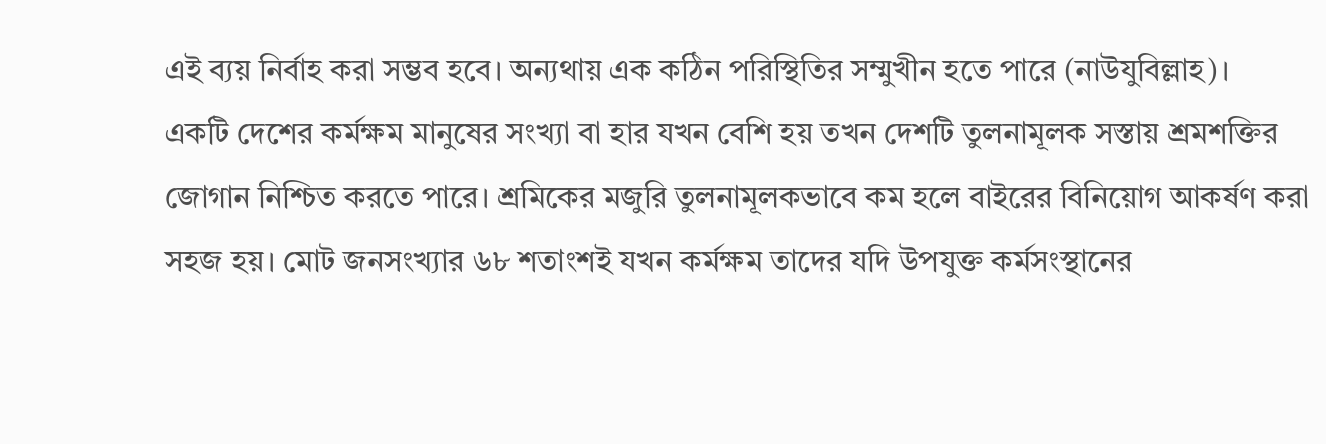এই ব্যয় নির্বাহ করা সম্ভব হবে। অন্যথায় এক কঠিন পরিস্থিতির সম্মুখীন হতে পারে (নাউযুবিল্লাহ)।
একটি দেশের কর্মক্ষম মানুষের সংখ্যা বা হার যখন বেশি হয় তখন দেশটি তুলনামূলক সস্তায় শ্রমশক্তির জোগান নিশ্চিত করতে পারে। শ্রমিকের মজুরি তুলনামূলকভাবে কম হলে বাইরের বিনিয়োগ আকর্ষণ করা সহজ হয়। মোট জনসংখ্যার ৬৮ শতাংশই যখন কর্মক্ষম তাদের যদি উপযুক্ত কর্মসংস্থানের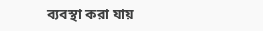ব্যবস্থা করা যায়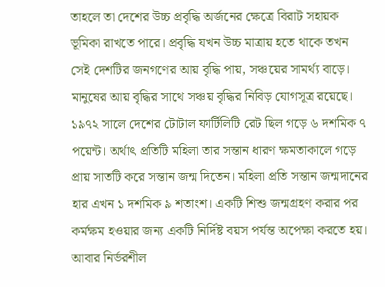তাহলে তা দেশের উচ্চ প্রবৃদ্ধি অর্জনের ক্ষেত্রে বিরাট সহায়ক ভূমিকা রাখতে পারে। প্রবৃদ্ধি যখন উচ্চ মাত্রায় হতে থাকে তখন সেই দেশটির জনগণের আয় বৃদ্ধি পায়, সঞ্চয়ের সামর্থ্য বাড়ে। মানুষের আয় বৃদ্ধির সাথে সঞ্চয় বৃদ্ধির নিবিড় যোগসূত্র রয়েছে।
১৯৭২ সালে দেশের টোটাল ফার্টিলিটি রেট ছিল গড়ে ৬ দশমিক ৭ পয়েন্ট। অর্থাৎ প্রতিটি মহিলা তার সন্তান ধারণ ক্ষমতাকালে গড়ে প্রায় সাতটি করে সন্তান জন্ম দিতেন। মহিলা প্রতি সন্তান জন্মদানের হার এখন ১ দশমিক ৯ শতাংশ। একটি শিশু জন্মগ্রহণ করার পর কর্মক্ষম হওয়ার জন্য একটি নির্দিষ্ট বয়স পর্যন্ত অপেক্ষা করতে হয়। আবার নির্ভরশীল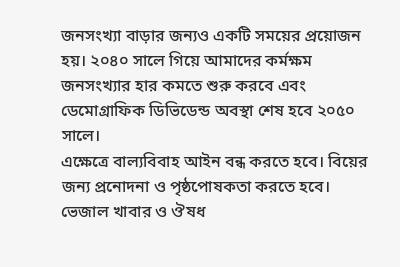জনসংখ্যা বাড়ার জন্যও একটি সময়ের প্রয়োজন হয়। ২০৪০ সালে গিয়ে আমাদের কর্মক্ষম জনসংখ্যার হার কমতে শুরু করবে এবং ডেমোগ্রাফিক ডিভিডেন্ড অবস্থা শেষ হবে ২০৫০ সালে।
এক্ষেত্রে বাল্যবিবাহ আইন বন্ধ করতে হবে। বিয়ের জন্য প্রনোদনা ও পৃষ্ঠপোষকতা করতে হবে। ভেজাল খাবার ও ঔষধ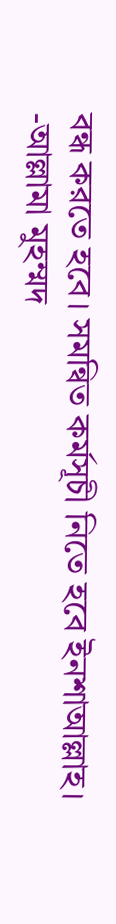বন্ধ করতে হবে। সমন্বিত কর্মসূচী নিতে হবে ইনশাআল্লাহ।
-আল্লামা মুহম্মদ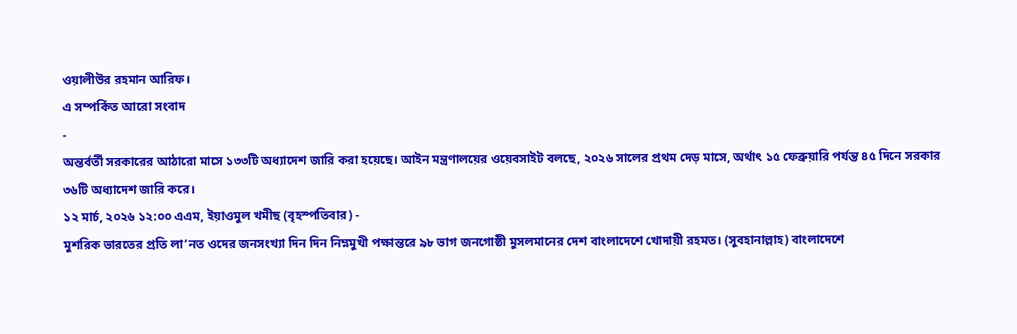ওয়ালীউর রহমান আরিফ।
এ সম্পর্কিত আরো সংবাদ
-
অন্তর্বর্তী সরকারের আঠারো মাসে ১৩৩টি অধ্যাদেশ জারি করা হয়েছে। আইন মন্ত্রণালয়ের ওয়েবসাইট বলছে, ২০২৬ সালের প্রথম দেড় মাসে, অর্থাৎ ১৫ ফেব্রুয়ারি পর্যন্ত ৪৫ দিনে সরকার ৩৬টি অধ্যাদেশ জারি করে।
১২ মার্চ, ২০২৬ ১২:০০ এএম, ইয়াওমুল খমীছ (বৃহস্পতিবার) -
মুশরিক ভারতের প্রতি লা’নত ওদের জনসংখ্যা দিন দিন নিম্নমুখী পক্ষান্তরে ৯৮ ভাগ জনগোষ্ঠী মুসলমানের দেশ বাংলাদেশে খোদায়ী রহমত। (সুবহানাল্লাহ) বাংলাদেশে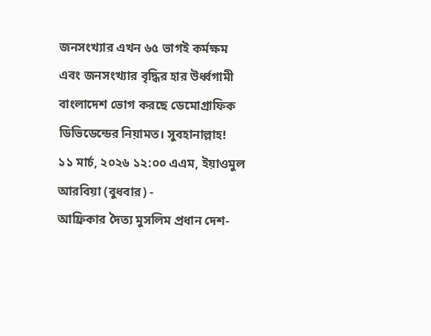জনসংখ্যার এখন ৬৫ ভাগই কর্মক্ষম এবং জনসংখ্যার বৃদ্ধির হার উর্ধ্বগামী বাংলাদেশ ভোগ করছে ডেমোগ্রাফিক ডিভিডেন্ডের নিয়ামত। সুবহানাল্লাহ!
১১ মার্চ, ২০২৬ ১২:০০ এএম, ইয়াওমুল আরবিয়া (বুধবার) -
আফ্রিকার দৈত্য মুসলিম প্রধান দেশ-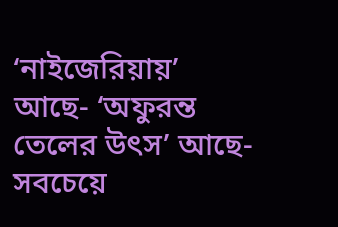‘নাইজেরিয়ায়’ আছে- ‘অফুরন্ত তেলের উৎস’ আছে- সবচেয়ে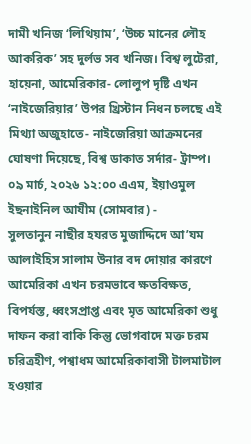দামী খনিজ ‘লিথিয়াম’, ‘উচ্চ মানের লৌহ আকরিক’ সহ দুর্লভ সব খনিজ। বিশ্ব লুটেরা, হায়েনা, আমেরিকার- লোলুপ দৃষ্টি এখন ‘নাইজেরিয়ার’ উপর খ্রিস্টান নিধন চলছে এই মিথ্যা অজুহাতে- নাইজেরিয়া আক্রমনের ঘোষণা দিয়েছে, বিশ্ব ডাকাত সর্দার- ট্রাম্প।
০৯ মার্চ, ২০২৬ ১২:০০ এএম, ইয়াওমুল ইছনাইনিল আযীম (সোমবার) -
সুলতানুন নাছীর হযরত মুজাদ্দিদে আ’যম আলাইহিস সালাম উনার বদ দোয়ার কারণে আমেরিকা এখন চরমভাবে ক্ষতবিক্ষত, বিপর্যস্ত, ধ্বংসপ্রাপ্ত এবং মৃত আমেরিকা শুধু দাফন করা বাকি কিন্তু ভোগবাদে মক্ত চরম চরিত্রহীণ, পশ্বাধম আমেরিকাবাসী টালমাটাল হওয়ার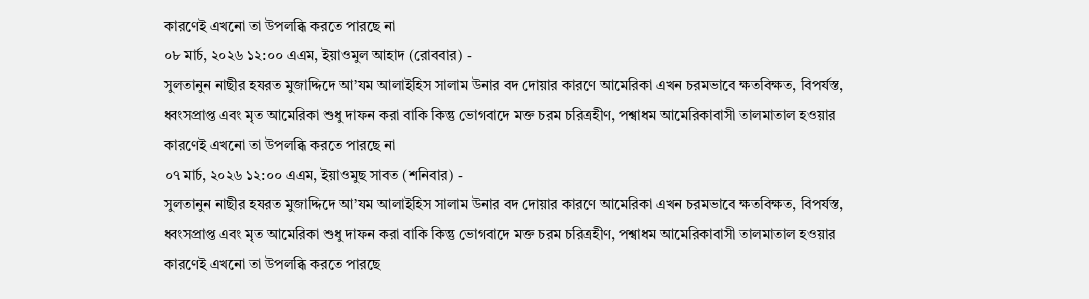কারণেই এখনো তা উপলব্ধি করতে পারছে না
০৮ মার্চ, ২০২৬ ১২:০০ এএম, ইয়াওমুল আহাদ (রোববার) -
সুলতানুন নাছীর হযরত মুজাদ্দিদে আ’যম আলাইহিস সালাম উনার বদ দোয়ার কারণে আমেরিকা এখন চরমভাবে ক্ষতবিক্ষত, বিপর্যস্ত, ধ্বংসপ্রাপ্ত এবং মৃত আমেরিকা শুধু দাফন করা বাকি কিন্তু ভোগবাদে মক্ত চরম চরিত্রহীণ, পশ্বাধম আমেরিকাবাসী তালমাতাল হওয়ার কারণেই এখনো তা উপলব্ধি করতে পারছে না
০৭ মার্চ, ২০২৬ ১২:০০ এএম, ইয়াওমুছ সাবত (শনিবার) -
সুলতানুন নাছীর হযরত মুজাদ্দিদে আ’যম আলাইহিস সালাম উনার বদ দোয়ার কারণে আমেরিকা এখন চরমভাবে ক্ষতবিক্ষত, বিপর্যস্ত, ধ্বংসপ্রাপ্ত এবং মৃত আমেরিকা শুধু দাফন করা বাকি কিন্তু ভোগবাদে মক্ত চরম চরিত্রহীণ, পশ্বাধম আমেরিকাবাসী তালমাতাল হওয়ার কারণেই এখনো তা উপলব্ধি করতে পারছে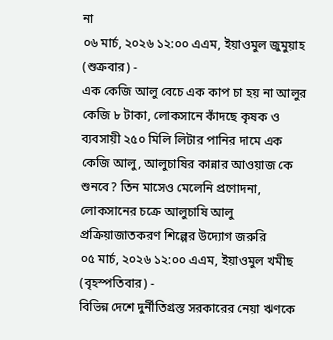না
০৬ মার্চ, ২০২৬ ১২:০০ এএম, ইয়াওমুল জুমুয়াহ (শুক্রবার) -
এক কেজি আলু বেচে এক কাপ চা হয় না আলুর কেজি ৮ টাকা, লোকসানে কাঁদছে কৃষক ও ব্যবসায়ী ২৫০ মিলি লিটার পানির দামে এক কেজি আলু, আলুচাষির কান্নার আওয়াজ কে শুনবে? তিন মাসেও মেলেনি প্রণোদনা, লোকসানের চক্রে আলুচাষি আলু প্রক্রিয়াজাতকরণ শিল্পের উদ্যোগ জরুরি
০৫ মার্চ, ২০২৬ ১২:০০ এএম, ইয়াওমুল খমীছ (বৃহস্পতিবার) -
বিভিন্ন দেশে দুর্নীতিগ্রস্ত সরকারের নেয়া ঋণকে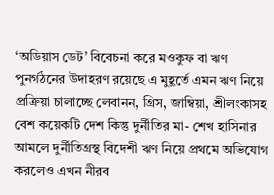‘অডিয়াস ডেট’ বিবেচনা করে মওকুফ বা ঋণ পুনর্গঠনের উদাহরণ রয়েছে এ মুহূর্তে এমন ঋণ নিয়ে প্রক্রিয়া চালাচ্ছে লেবানন, গ্রিস, জাম্বিয়া, শ্রীলংকাসহ বেশ কয়েকটি দেশ কিন্তু দুর্নীতির মা- শেখ হাসিনার আমলে দুর্নীতিগ্রস্থ বিদেশী ঋণ নিয়ে প্রথমে অভিযোগ করলেও এখন নীরব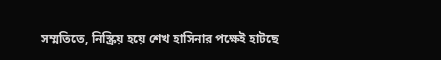সম্মতিতে, নিস্ক্রিয় হয়ে শেখ হাসিনার পক্ষেই হাটছে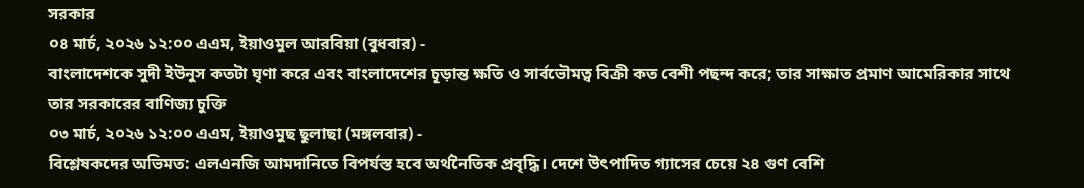সরকার
০৪ মার্চ, ২০২৬ ১২:০০ এএম, ইয়াওমুল আরবিয়া (বুধবার) -
বাংলাদেশকে সুদী ইউনুস কতটা ঘৃণা করে এবং বাংলাদেশের চূড়ান্ত ক্ষতি ও সার্বভৌমত্ব বিক্রী কত বেশী পছন্দ করে; তার সাক্ষাত প্রমাণ আমেরিকার সাথে তার সরকারের বাণিজ্য চুক্তি
০৩ মার্চ, ২০২৬ ১২:০০ এএম, ইয়াওমুছ ছুলাছা (মঙ্গলবার) -
বিশ্লেষকদের অভিমত: এলএনজি আমদানিতে বিপর্যস্ত হবে অর্থনৈতিক প্রবৃদ্ধি। দেশে উৎপাদিত গ্যাসের চেয়ে ২৪ গুণ বেশি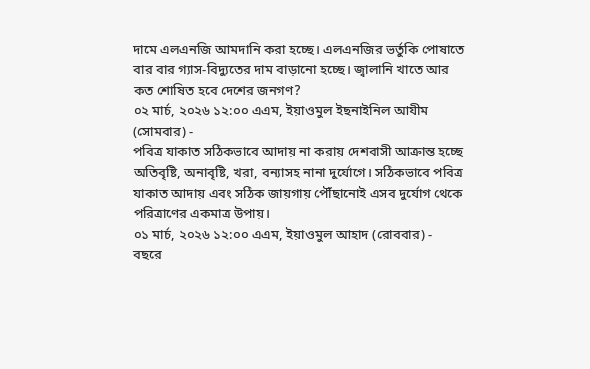দামে এলএনজি আমদানি করা হচ্ছে। এলএনজির ভর্তুকি পোষাতে বার বার গ্যাস-বিদ্যুতের দাম বাড়ানো হচ্ছে। জ্বালানি খাতে আর কত শোষিত হবে দেশের জনগণ?
০২ মার্চ, ২০২৬ ১২:০০ এএম, ইয়াওমুল ইছনাইনিল আযীম (সোমবার) -
পবিত্র যাকাত সঠিকভাবে আদায় না করায় দেশবাসী আক্রান্ত হচ্ছে অতিবৃষ্টি, অনাবৃষ্টি, খরা, বন্যাসহ নানা দুর্যোগে। সঠিকভাবে পবিত্র যাকাত আদায় এবং সঠিক জায়গায় পৌঁছানোই এসব দুর্যোগ থেকে পরিত্রাণের একমাত্র উপায়।
০১ মার্চ, ২০২৬ ১২:০০ এএম, ইয়াওমুল আহাদ (রোববার) -
বছরে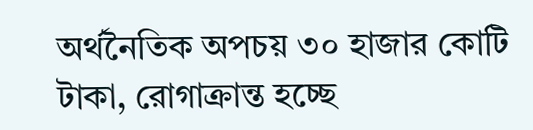অর্থনৈতিক অপচয় ৩০ হাজার কোটি টাকা, রোগাক্রান্ত হচ্ছে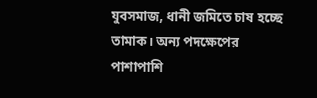যুবসমাজ, ধানী জমিতে চাষ হচ্ছে তামাক। অন্য পদক্ষেপের পাশাপাশি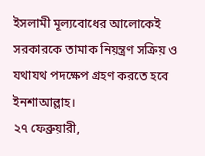ইসলামী মূল্যবোধের আলোকেই সরকারকে তামাক নিয়ন্ত্রণ সক্রিয় ও যথাযথ পদক্ষেপ গ্রহণ করতে হবে ইনশাআল্লাহ।
২৭ ফেব্রুয়ারী,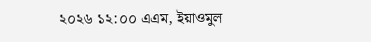২০২৬ ১২:০০ এএম, ইয়াওমুল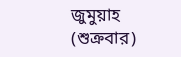জুমুয়াহ (শুক্রবার)